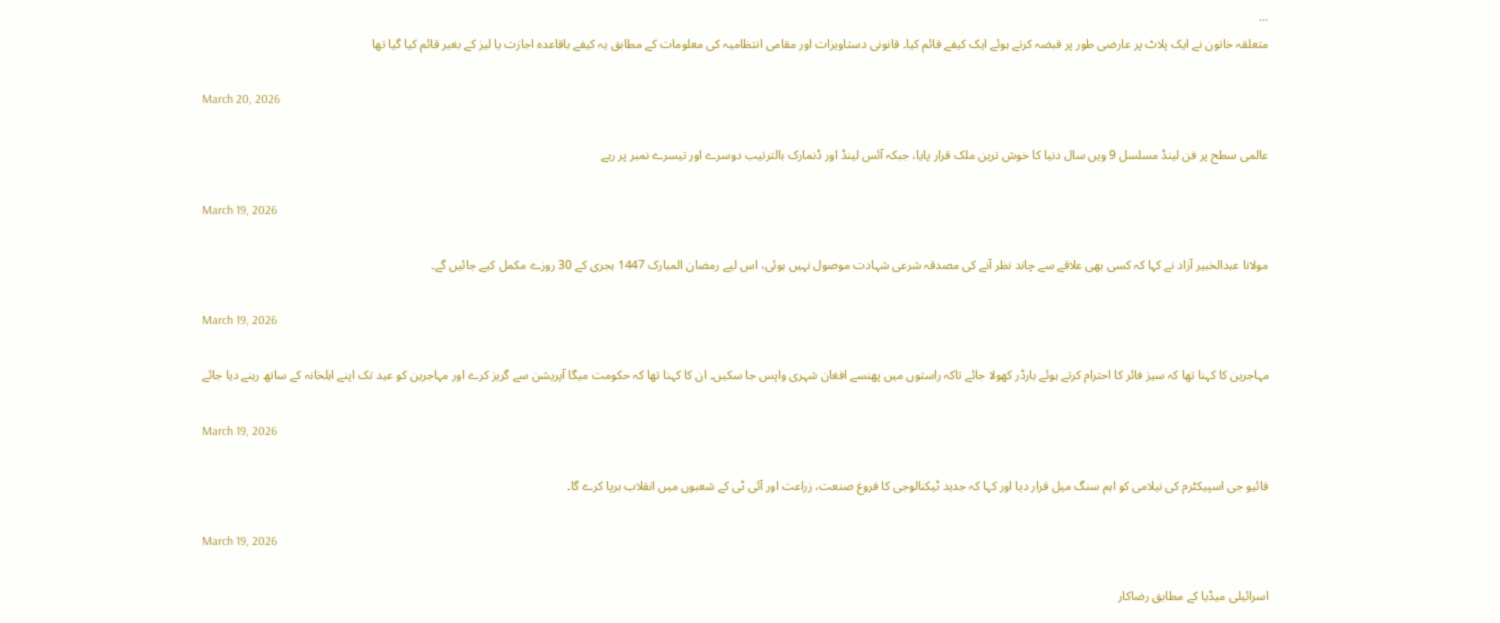...
متعلقہ خاتون نے ایک پلاٹ پر عارضی طور پر قبضہ کرتے ہوئے ایک کیفے قائم کیا۔ قانونی دستاویزات اور مقامی انتظامیہ کی معلومات کے مطابق یہ کیفے باقاعدہ اجازت یا لیز کے بغیر قائم کیا گیا تھا

March 20, 2026

عالمی سطح پر فن لینڈ مسلسل 9 ویں سال دنیا کا خوش ترین ملک قرار پایا، جبکہ آئس لینڈ اور ڈنمارک بالترتیب دوسرے اور تیسرے نمبر پر رہے

March 19, 2026

مولانا عبدالخبیر آزاد نے کہا کہ کسی بھی علاقے سے چاند نظر آنے کی مصدقہ شرعی شہادت موصول نہیں ہوئی، اس لیے رمضان المبارک 1447 ہجری کے 30 روزے مکمل کیے جائیں گے۔

March 19, 2026

مہاجرین کا کہنا تھا کہ سیز فائر کا احترام کرتے ہوئے بارڈر کھولا جائے تاکہ راستوں میں پھنسے افغان شہری واپس جا سکیں۔ ان کا کہنا تھا کہ حکومت میگا آپریشن سے گریز کرے اور مہاجرین کو عید تک اپنے اہلخانہ کے ساتھ رہنے دیا جائے

March 19, 2026

فائیو جی اسپیکٹرم کی نیلامی کو اہم سنگ میل قرار دیا اور کہا کہ جدید ٹیکنالوجی کا فروغ صنعت، زراعت اور آئی ٹی کے شعبوں میں انقلاب برپا کرے گا۔

March 19, 2026

اسرائیلی میڈیا کے مطابق رضاکار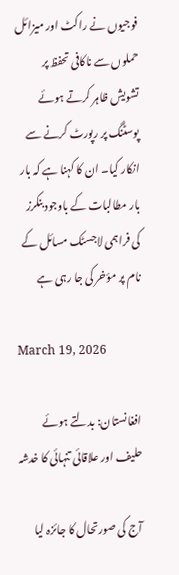فوجیوں نے راکٹ اور میزائل حملوں سے ناکافی تحفظ پر تشویش ظاہر کرتے ہوئے پوسٹنگ پر رپورٹ کرنے سے انکار کیا۔ ان کا کہنا ہے کہ بار بار مطالبات کے باوجود بنکرز کی فراہمی لاجسٹک مسائل کے نام پر مؤخر کی جا رہی ہے

March 19, 2026

افغانستان: بدلتے ہوئے حلیف اور علاقائی تنہائی کا خدشہ

آج کی صورتحال کا جائزہ لیا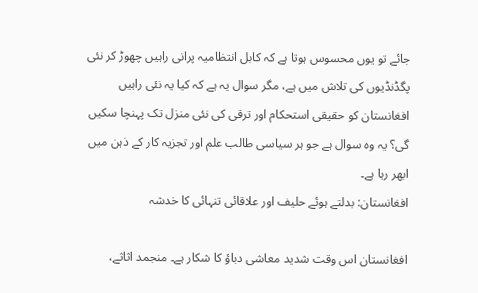جائے تو یوں محسوس ہوتا ہے کہ کابل انتظامیہ پرانی راہیں چھوڑ کر نئی پگڈنڈیوں کی تلاش میں ہے، مگر سوال یہ ہے کہ کیا یہ نئی راہیں افغانستان کو حقیقی استحکام اور ترقی کی نئی منزل تک پہنچا سکیں گی؟ یہ وہ سوال ہے جو ہر سیاسی طالب علم اور تجزیہ کار کے ذہن میں ابھر رہا ہے۔
افغانستان: بدلتے ہوئے حلیف اور علاقائی تنہائی کا خدشہ

افغانستان اس وقت شدید معاشی دباؤ کا شکار ہے۔ منجمد اثاثے،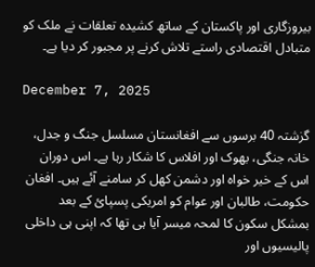بیروزگاری اور پاکستان کے ساتھ کشیدہ تعلقات نے ملک کو متبادل اقتصادی راستے تلاش کرنے پر مجبور کر دیا ہے۔

December 7, 2025

گزشتہ 40 برسوں سے افغانستان مسلسل جنگ و جدل، خانہ جنگی، بھوک اور افلاس کا شکار رہا ہے۔ اس دوران اس کے خیر خواہ اور دشمن کھل کر سامنے آئے ہیں۔ افغان حکومت، طالبان اور عوام کو امریکی پسپائ کے بعد بمشکل سکون کا لمحہ میسر آیا ہی تھا کہ اپنی ہی داخلی پالیسیوں اور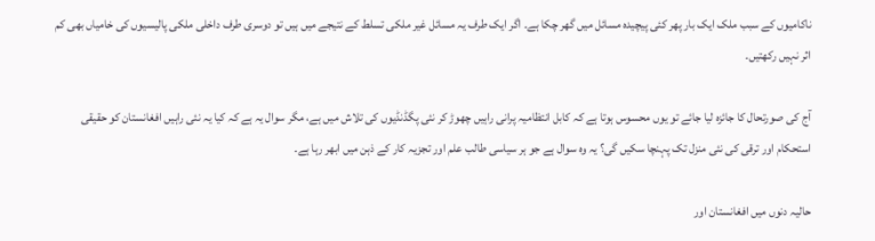ناکامیوں کے سبب ملک ایک بار پھر کئی پیچیدہ مسائل میں گھر چکا ہے۔ اگر ایک طرف یہ مسائل غیر ملکی تسلط کے نتیجے میں ہیں تو دوسری طرف داخلی ملکی پالیسیوں کی خامیاں بھی کم اثر نہیں رکھتیں۔

آج کی صورتحال کا جائزہ لیا جائے تو یوں محسوس ہوتا ہے کہ کابل انتظامیہ پرانی راہیں چھوڑ کر نئی پگڈنڈیوں کی تلاش میں ہے، مگر سوال یہ ہے کہ کیا یہ نئی راہیں افغانستان کو حقیقی استحکام اور ترقی کی نئی منزل تک پہنچا سکیں گی؟ یہ وہ سوال ہے جو ہر سیاسی طالب علم اور تجزیہ کار کے ذہن میں ابھر رہا ہے۔

حالیہ دنوں میں افغانستان اور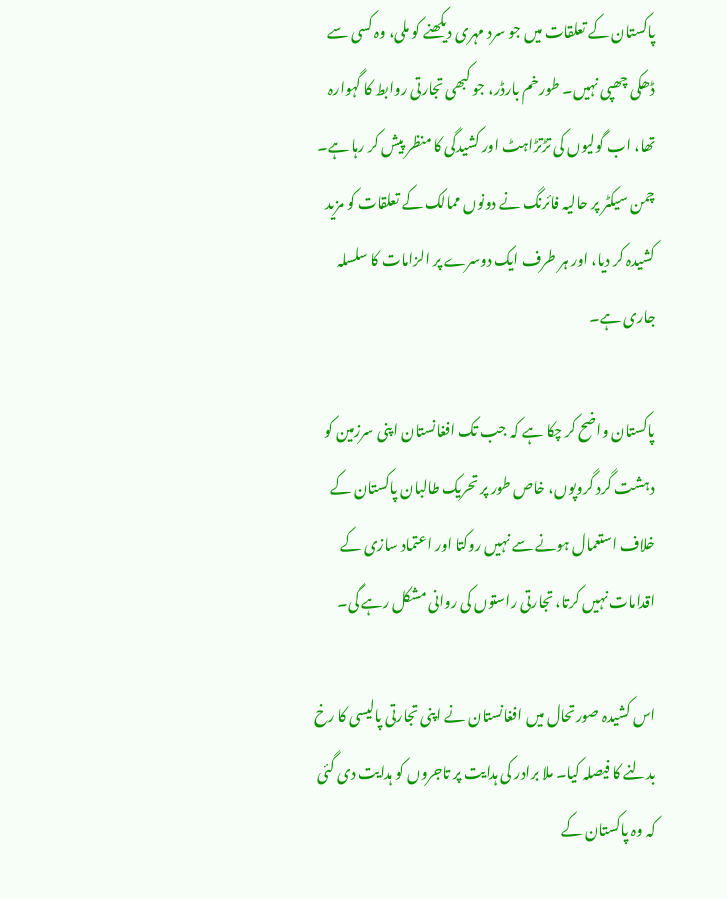پاکستان کے تعلقات میں جو سرد مہری دیکھنے کو ملی، وہ کسی سے ڈھکی چھپی نہیں۔ طورخم بارڈر، جو کبھی تجارتی روابط کا گہوارہ تھا، اب گولیوں کی تڑتڑاہٹ اور کشیدگی کا منظر پیش کر رہا ہے۔ چمن سیکٹر پر حالیہ فائرنگ نے دونوں ممالک کے تعلقات کو مزید کشیدہ کر دیا، اور ہر طرف ایک دوسرے پر الزامات کا سلسلہ جاری ہے۔

پاکستان واضح کر چکا ہے کہ جب تک افغانستان اپنی سرزمین کو دہشت گرد گروپوں، خاص طور پر تحریک طالبان پاکستان کے خلاف استعمال ہونے سے نہیں روکتا اور اعتماد سازی کے اقدامات نہیں کرتا، تجارتی راستوں کی روانی مشکل رہے گی۔

اس کشیدہ صورتحال میں افغانستان نے اپنی تجارتی پالیسی کا رخ بدلنے کا فیصلہ کیا۔ ملا برادر کی ہدایت پر تاجروں کو ہدایت دی گئی کہ وہ پاکستان کے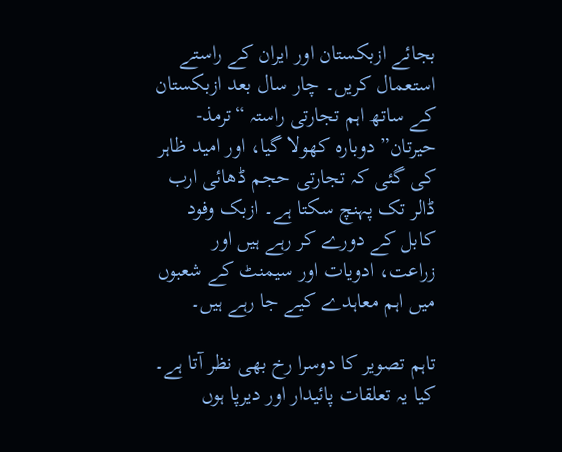بجائے ازبکستان اور ایران کے راستے استعمال کریں۔ چار سال بعد ازبکستان کے ساتھ اہم تجارتی راستہ “ترمذ-حیرتان” دوبارہ کھولا گیا، اور امید ظاہر کی گئی کہ تجارتی حجم ڈھائی ارب ڈالر تک پہنچ سکتا ہے۔ ازبک وفود کابل کے دورے کر رہے ہیں اور زراعت، ادویات اور سیمنٹ کے شعبوں میں اہم معاہدے کیے جا رہے ہیں۔

تاہم تصویر کا دوسرا رخ بھی نظر آتا ہے۔ کیا یہ تعلقات پائیدار اور دیرپا ہوں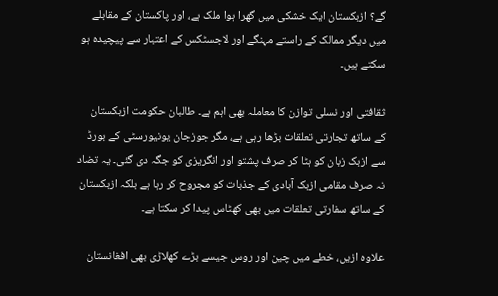گے؟ ازبکستان ایک خشکی میں گھرا ہوا ملک ہے، اور پاکستان کے مقابلے میں دیگر ممالک کے راستے مہنگے اور لاجسٹکس کے اعتبار سے پیچیدہ ہو سکتے ہیں۔

ثقافتی اور نسلی توازن کا معاملہ بھی اہم ہے۔ طالبان حکومت ازبکستان کے ساتھ تجارتی تعلقات بڑھا رہی ہے، مگر جوزجان یونیورسٹی کے بورڈ سے ازبک زبان کو ہٹا کر صرف پشتو اور انگریزی کو جگہ دی گئی۔ یہ تضاد نہ صرف مقامی ازبک آبادی کے جذبات کو مجروح کر رہا ہے بلکہ ازبکستان کے ساتھ سفارتی تعلقات میں بھی کھٹاس پیدا کر سکتا ہے۔

علاوہ ازیں، خطے میں چین اور روس جیسے بڑے کھلاڑی بھی افغانستان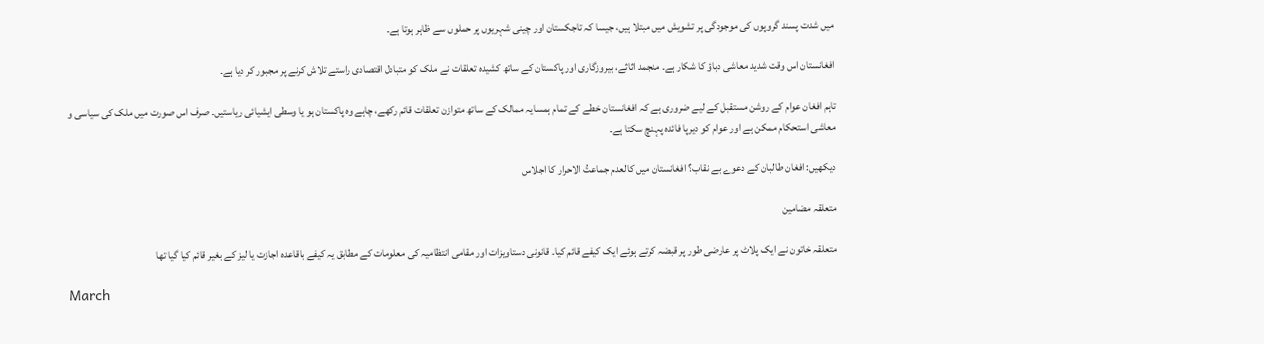میں شدت پسند گروپوں کی موجودگی پر تشویش میں مبتلا ہیں، جیسا کہ تاجکستان اور چینی شہریوں پر حملوں سے ظاہر ہوتا ہے۔

افغانستان اس وقت شدید معاشی دباؤ کا شکار ہے۔ منجمد اثاثے، بیروزگاری اور پاکستان کے ساتھ کشیدہ تعلقات نے ملک کو متبادل اقتصادی راستے تلاش کرنے پر مجبور کر دیا ہے۔

تاہم افغان عوام کے روشن مستقبل کے لیے ضروری ہے کہ افغانستان خطے کے تمام ہمسایہ ممالک کے ساتھ متوازن تعلقات قائم رکھے، چاہے وہ پاکستان ہو یا وسطی ایشیائی ریاستیں۔ صرف اس صورت میں ملک کی سیاسی و معاشی استحکام ممکن ہے اور عوام کو دیرپا فائدہ پہنچ سکتا ہے۔

دیکھیں: افغان طالبان کے دعوے بے نقاب؟ افغانستان میں کالعدم جماعتُ الاحرار کا اجلاس

متعلقہ مضامین

متعلقہ خاتون نے ایک پلاٹ پر عارضی طور پر قبضہ کرتے ہوئے ایک کیفے قائم کیا۔ قانونی دستاویزات اور مقامی انتظامیہ کی معلومات کے مطابق یہ کیفے باقاعدہ اجازت یا لیز کے بغیر قائم کیا گیا تھا

March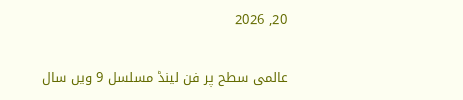20, 2026

عالمی سطح پر فن لینڈ مسلسل 9 ویں سال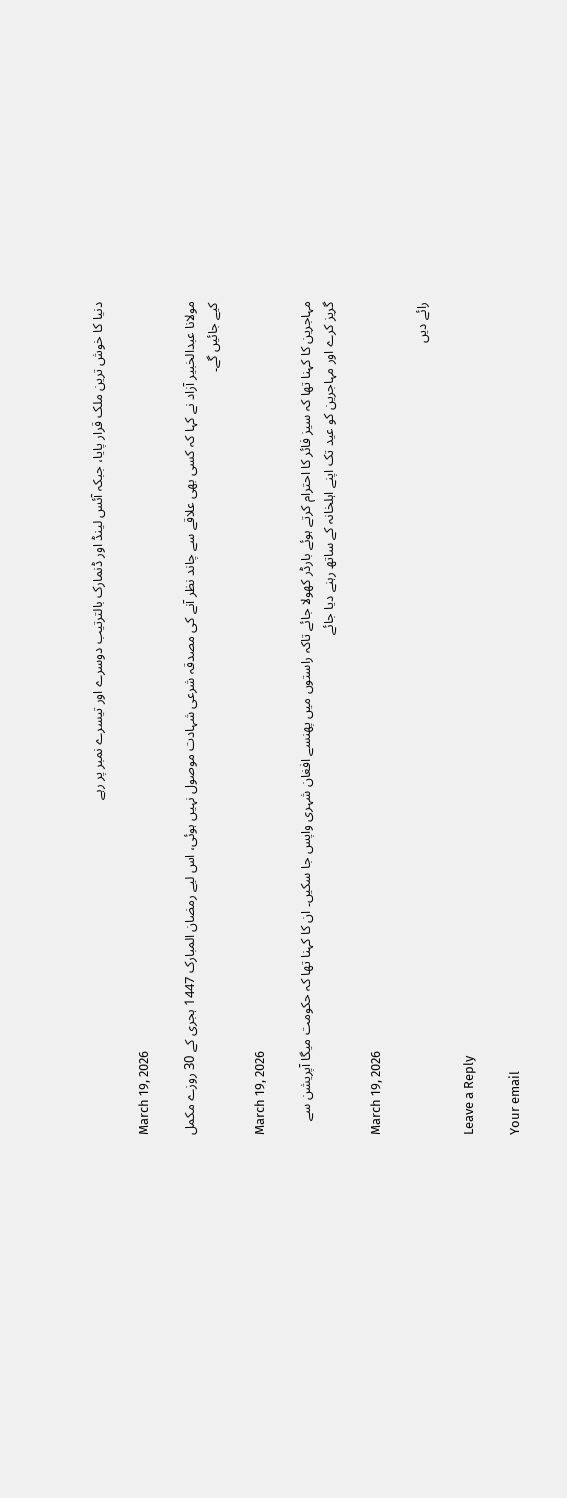دنیا کا خوش ترین ملک قرار پایا، جبکہ آئس لینڈ اور ڈنمارک بالترتیب دوسرے اور تیسرے نمبر پر رہے

March 19, 2026

مولانا عبدالخبیر آزاد نے کہا کہ کسی بھی علاقے سے چاند نظر آنے کی مصدقہ شرعی شہادت موصول نہیں ہوئی، اس لیے رمضان المبارک 1447 ہجری کے 30 روزے مکمل کیے جائیں گے۔

March 19, 2026

مہاجرین کا کہنا تھا کہ سیز فائر کا احترام کرتے ہوئے بارڈر کھولا جائے تاکہ راستوں میں پھنسے افغان شہری واپس جا سکیں۔ ان کا کہنا تھا کہ حکومت میگا آپریشن سے گریز کرے اور مہاجرین کو عید تک اپنے اہلخانہ کے ساتھ رہنے دیا جائے

March 19, 2026

رائے دیں

Leave a Reply

Your email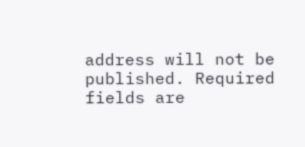address will not be published. Required fields are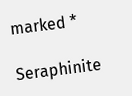marked *

Seraphinite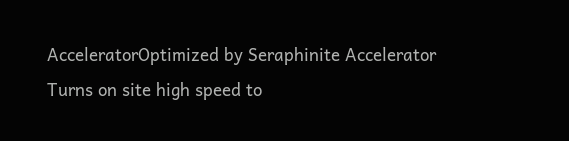AcceleratorOptimized by Seraphinite Accelerator
Turns on site high speed to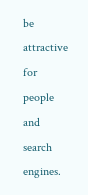be attractive for people and search engines.